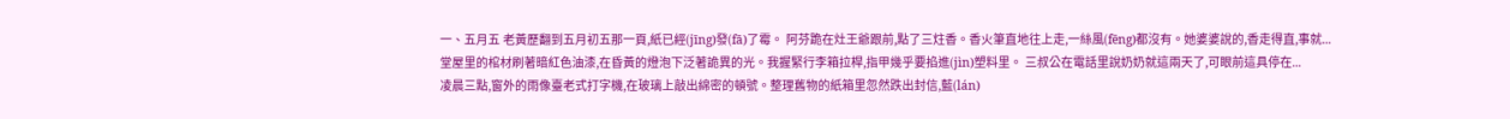一、五月五 老黃歷翻到五月初五那一頁,紙已經(jīng)發(fā)了霉。 阿芬跪在灶王爺跟前,點了三炷香。香火筆直地往上走,一絲風(fēng)都沒有。她婆婆說的,香走得直,事就...
堂屋里的棺材刷著暗紅色油漆,在昏黃的燈泡下泛著詭異的光。我握緊行李箱拉桿,指甲幾乎要掐進(jìn)塑料里。 三叔公在電話里說奶奶就這兩天了,可眼前這具停在...
凌晨三點,窗外的雨像臺老式打字機,在玻璃上敲出綿密的頓號。整理舊物的紙箱里忽然跌出封信,藍(lán)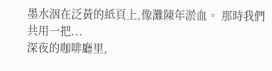墨水洇在泛黃的紙頁上,像灘陳年淤血。 那時我們共用一把...
深夜的咖啡廳里,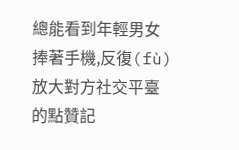總能看到年輕男女捧著手機,反復(fù)放大對方社交平臺的點贊記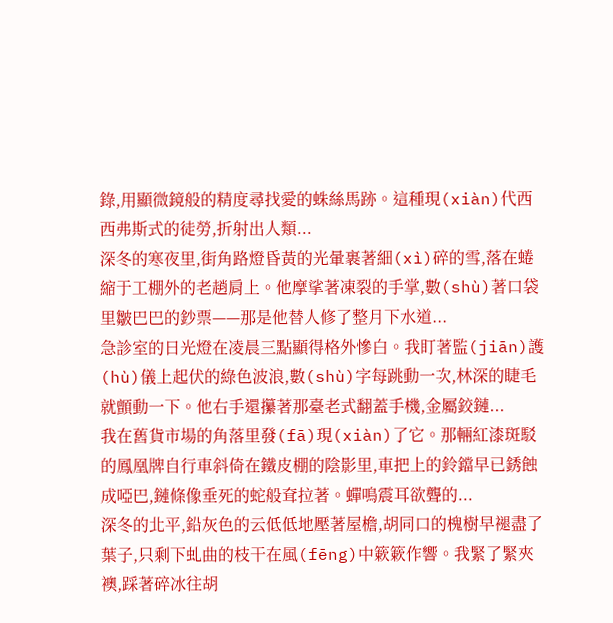錄,用顯微鏡般的精度尋找愛的蛛絲馬跡。這種現(xiàn)代西西弗斯式的徒勞,折射出人類...
深冬的寒夜里,街角路燈昏黃的光暈裹著細(xì)碎的雪,落在蜷縮于工棚外的老趙肩上。他摩挲著凍裂的手掌,數(shù)著口袋里皺巴巴的鈔票——那是他替人修了整月下水道...
急診室的日光燈在凌晨三點顯得格外慘白。我盯著監(jiān)護(hù)儀上起伏的綠色波浪,數(shù)字每跳動一次,林深的睫毛就顫動一下。他右手還攥著那臺老式翻蓋手機,金屬鉸鏈...
我在舊貨市場的角落里發(fā)現(xiàn)了它。那輛紅漆斑駁的鳳凰牌自行車斜倚在鐵皮棚的陰影里,車把上的鈴鐺早已銹蝕成啞巴,鏈條像垂死的蛇般耷拉著。蟬鳴震耳欲聾的...
深冬的北平,鉛灰色的云低低地壓著屋檐,胡同口的槐樹早褪盡了葉子,只剩下虬曲的枝干在風(fēng)中簌簌作響。我緊了緊夾襖,踩著碎冰往胡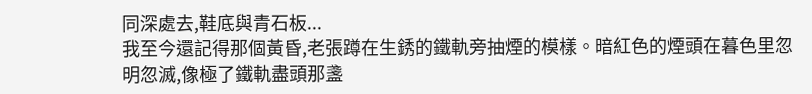同深處去,鞋底與青石板...
我至今還記得那個黃昏,老張蹲在生銹的鐵軌旁抽煙的模樣。暗紅色的煙頭在暮色里忽明忽滅,像極了鐵軌盡頭那盞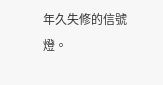年久失修的信號燈。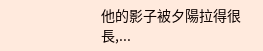他的影子被夕陽拉得很長,...